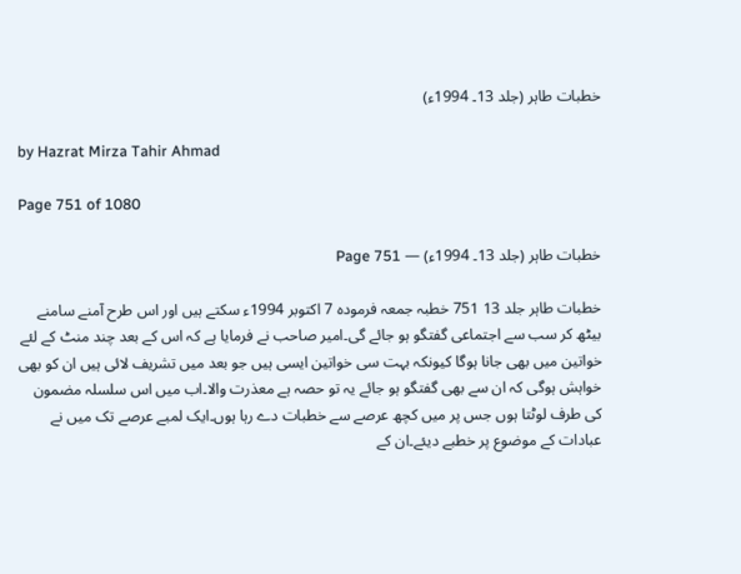خطبات طاہر (جلد 13۔ 1994ء)

by Hazrat Mirza Tahir Ahmad

Page 751 of 1080

خطبات طاہر (جلد 13۔ 1994ء) — Page 751

خطبات طاہر جلد 13 751 خطبہ جمعہ فرموده 7 اکتوبر 1994ء سکتے ہیں اور اس طرح آمنے سامنے بیٹھ کر سب سے اجتماعی گفتگو ہو جائے گی۔امیر صاحب نے فرمایا ہے کہ اس کے بعد چند منٹ کے لئے خواتین میں بھی جانا ہوگا کیونکہ بہت سی خواتین ایسی ہیں جو بعد میں تشریف لائی ہیں ان کو بھی خواہش ہوگی کہ ان سے بھی گفتگو ہو جائے یہ تو حصہ ہے معذرت والا۔اب میں اس سلسلہ مضمون کی طرف لوٹتا ہوں جس پر میں کچھ عرصے سے خطبات دے رہا ہوں۔ایک لمبے عرصے تک میں نے عبادات کے موضوع پر خطبے دیئے۔ان کے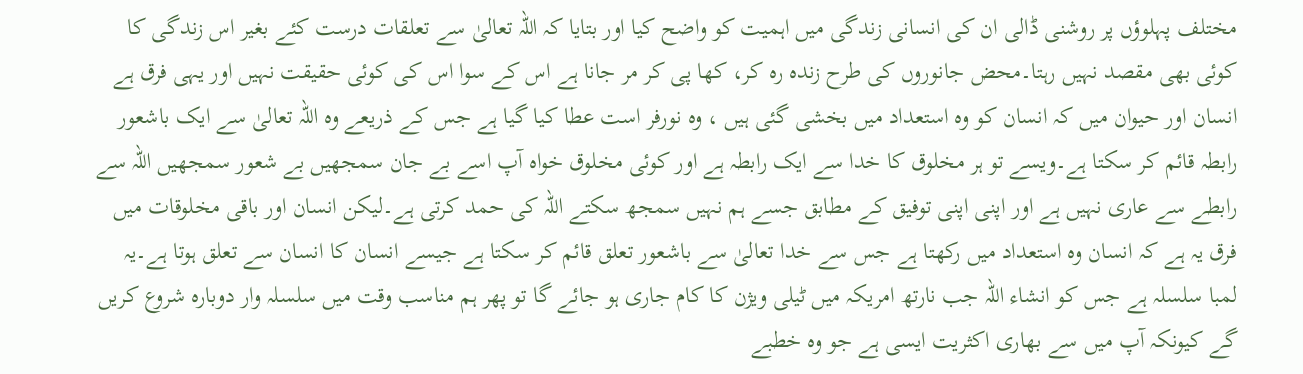مختلف پہلوؤں پر روشنی ڈالی ان کی انسانی زندگی میں اہمیت کو واضح کیا اور بتایا کہ اللہ تعالیٰ سے تعلقات درست کئے بغیر اس زندگی کا کوئی بھی مقصد نہیں رہتا۔محض جانوروں کی طرح زندہ رہ کر، کھا پی کر مر جانا ہے اس کے سوا اس کی کوئی حقیقت نہیں اور یہی فرق ہے انسان اور حیوان میں کہ انسان کو وہ استعداد میں بخشی گئی ہیں ، وہ نورفر است عطا کیا گیا ہے جس کے ذریعے وہ اللہ تعالیٰ سے ایک باشعور رابطہ قائم کر سکتا ہے۔ویسے تو ہر مخلوق کا خدا سے ایک رابطہ ہے اور کوئی مخلوق خواہ آپ اسے بے جان سمجھیں بے شعور سمجھیں اللہ سے رابطے سے عاری نہیں ہے اور اپنی اپنی توفیق کے مطابق جسے ہم نہیں سمجھ سکتے اللہ کی حمد کرتی ہے۔لیکن انسان اور باقی مخلوقات میں فرق یہ ہے کہ انسان وہ استعداد میں رکھتا ہے جس سے خدا تعالیٰ سے باشعور تعلق قائم کر سکتا ہے جیسے انسان کا انسان سے تعلق ہوتا ہے۔یہ لمبا سلسلہ ہے جس کو انشاء اللہ جب نارتھ امریکہ میں ٹیلی ویژن کا کام جاری ہو جائے گا تو پھر ہم مناسب وقت میں سلسلہ وار دوبارہ شروع کریں گے کیونکہ آپ میں سے بھاری اکثریت ایسی ہے جو وہ خطبے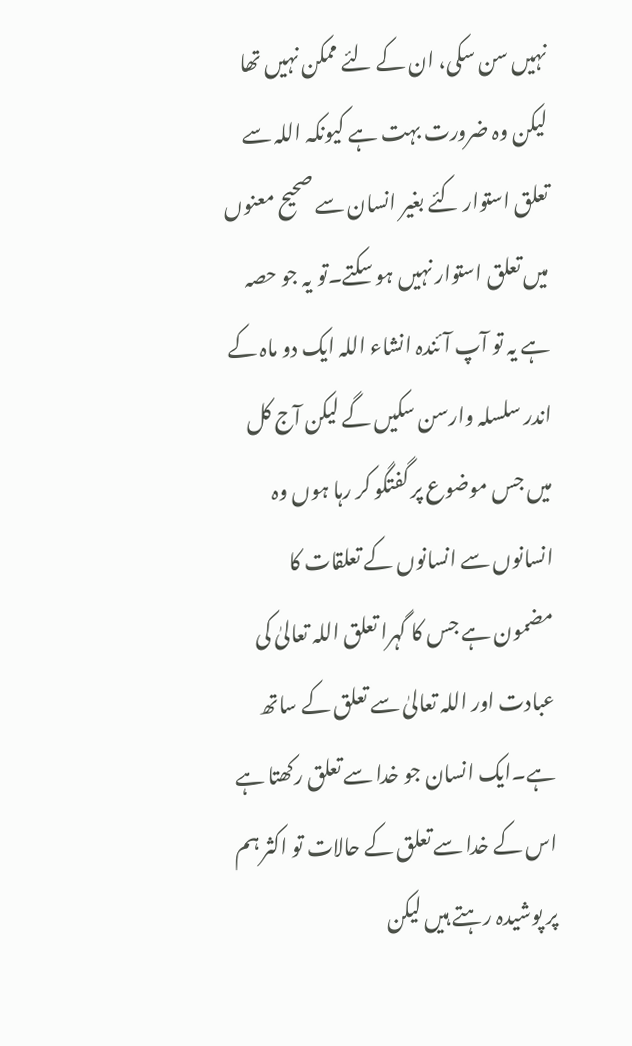نہیں سن سکی، ان کے لئے ممکن نہیں تھا لیکن وہ ضرورت بہت ہے کیونکہ اللہ سے تعلق استوار کئے بغیر انسان سے صحیح معنوں میں تعلق استوار نہیں ہو سکتے۔تو یہ جو حصہ ہے یہ تو آپ آئندہ انشاء اللہ ایک دو ماہ کے اندر سلسلہ وارسن سکیں گے لیکن آج کل میں جس موضوع پر گفتگو کر رہا ہوں وہ انسانوں سے انسانوں کے تعلقات کا مضمون ہے جس کا گہرا تعلق اللہ تعالیٰ کی عبادت اور اللہ تعالیٰ سے تعلق کے ساتھ ہے۔ایک انسان جو خدا سے تعلق رکھتا ہے اس کے خدا سے تعلق کے حالات تو اکثر ہم پر پوشیدہ رہتے ہیں لیکن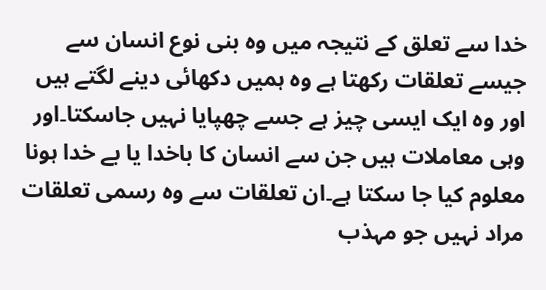خدا سے تعلق کے نتیجہ میں وہ بنی نوع انسان سے جیسے تعلقات رکھتا ہے وہ ہمیں دکھائی دینے لگتے ہیں اور وہ ایک ایسی چیز ہے جسے چھپایا نہیں جاسکتا۔اور وہی معاملات ہیں جن سے انسان کا باخدا یا بے خدا ہونا معلوم کیا جا سکتا ہے۔ان تعلقات سے وہ رسمی تعلقات مراد نہیں جو مہذب